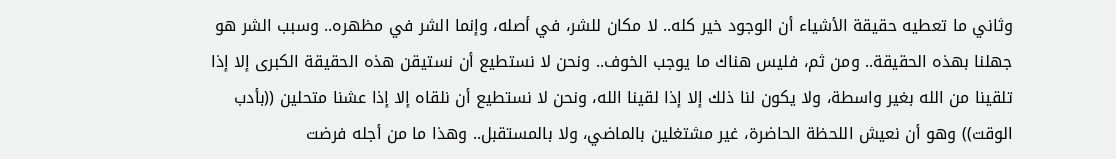وثاني ما تعطيه حقيقة الأشياء أن الوجود خير كله.. لا مكان للشر، في أصله، وإنما الشر في مظهره.. وسبب الشر هو جهلنا بهذه الحقيقة.. ومن ثم، فليس هناك ما يوجب الخوف.. ونحن لا نستطيع أن نستيقن هذه الحقيقة الكبرى إلا إذا تلقينا من الله بغير واسطة، ولا يكون لنا ذلك إلا إذا لقينا الله، ونحن لا نستطيع أن نلقاه إلا إذا عشنا متحلين ((بأدب الوقت)) وهو أن نعيش اللحظة الحاضرة، غير مشتغلين بالماضي، ولا بالمستقبل.. وهذا ما من أجله فرضت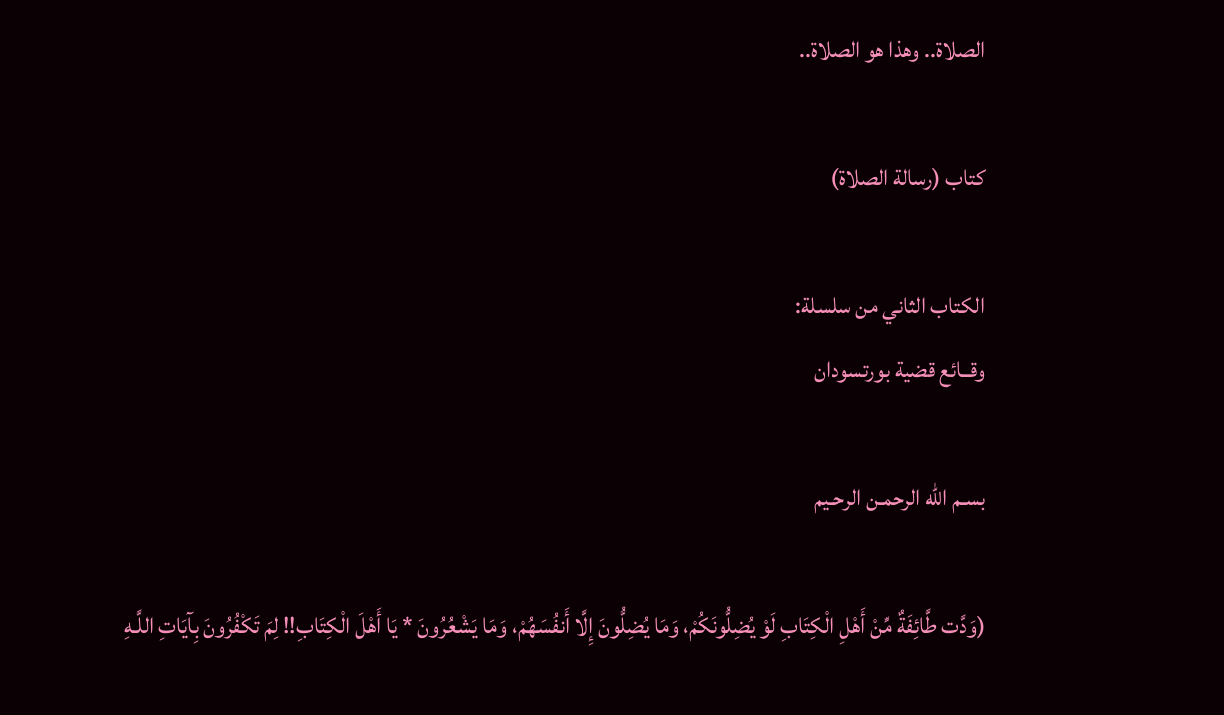الصلاة.. وهذا هو الصلاة..

كتاب (رسالة الصلاة)

الكتاب الثاني من سلسلة:
وقــائع قضية بورتسودان

بسـم اللّه الرحمـن الرحـيم

(وَدَّت طَّائِفَةٌ مِّنْ أَهْلِ الْكِتَابِ لَوْ يُضِلُّونَكُمْ، وَمَا يُضِلُّونَ إِلَّا أَنفُسَهُمْ، وَمَا يَشْعُرُونَ * يَا أَهْلَ الْكِتَابِ!! لِمَ تَكْفُرُونَ بِآيَاتِ اللَّـهِ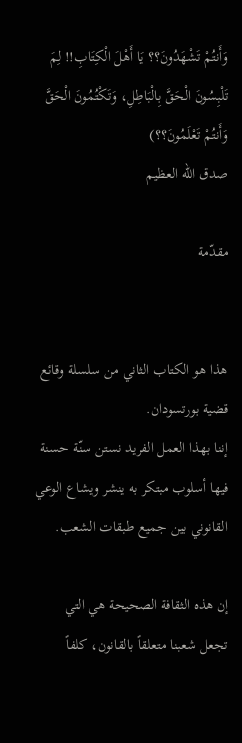وَأَنتُمْ تَشْهَدُونَ؟؟ يَا أَهْلَ الْكِتَابِ!! لِمَ تَلْبِسُونَ الْحَقَّ بِالْبَاطِلِ، وَتَكْتُمُونَ الْحَقَّ وَأَنتُمْ تَعْلَمُونَ؟؟)
صدق اللّه العظيم

مقدّمة


هذا هو الكتاب الثاني من سلسلة وقائع قضية بورتسودان.
إننا بهذا العمل الفريد نستن سنّة حسنة فيها أسلوب مبتكر به ينشر ويشاع الوعي القانوني بين جميع طبقات الشعب.

إن هذه الثقافة الصحيحة هي التي تجعل شعبنا متعلقاً بالقانون، كلفاً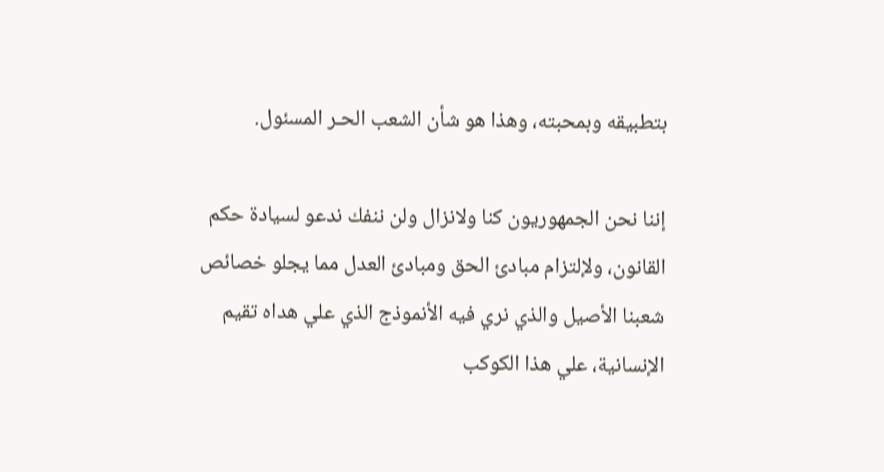بتطبيقه وبمحبته، وهذا هو شأن الشعب الحـر المسئول.

إننا نحن الجمهوريون كنا ولانزال ولن ننفك ندعو لسيادة حكم القانون، ولإلتزام مبادئ الحق ومبادئ العدل مما يجلو خصائص شعبنا الأصيل والذي نري فيه الأنموذج الذي علي هداه تقيم الإنسانية، علي هذا الكوكب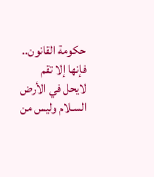حكومة القانون.. فإنها إلا تقم لايحل في الأرض السـلام وليس من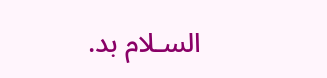السـلام بد.